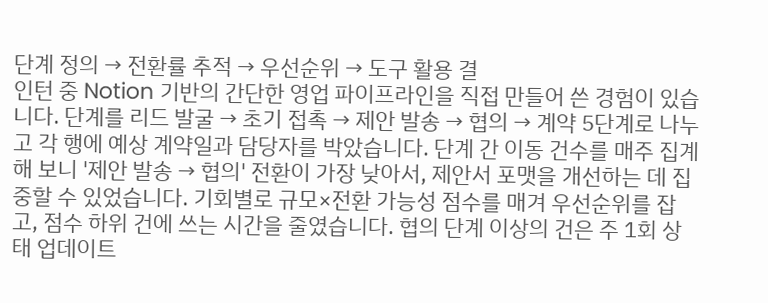단계 정의 → 전환률 추적 → 우선순위 → 도구 활용 결
인턴 중 Notion 기반의 간단한 영업 파이프라인을 직접 만들어 쓴 경험이 있습니다. 단계를 리드 발굴 → 초기 접촉 → 제안 발송 → 협의 → 계약 5단계로 나누고 각 행에 예상 계약일과 담당자를 박았습니다. 단계 간 이동 건수를 매주 집계해 보니 '제안 발송 → 협의' 전환이 가장 낮아서, 제안서 포맷을 개선하는 데 집중할 수 있었습니다. 기회별로 규모×전환 가능성 점수를 매겨 우선순위를 잡고, 점수 하위 건에 쓰는 시간을 줄였습니다. 협의 단계 이상의 건은 주 1회 상태 업데이트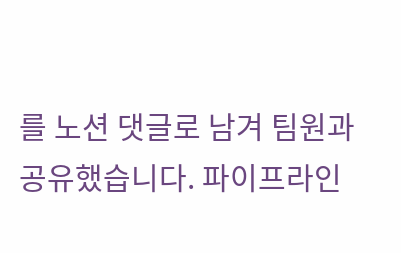를 노션 댓글로 남겨 팀원과 공유했습니다. 파이프라인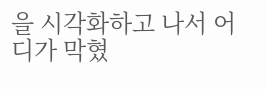을 시각화하고 나서 어디가 막혔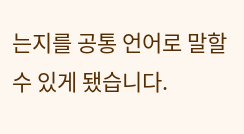는지를 공통 언어로 말할 수 있게 됐습니다.